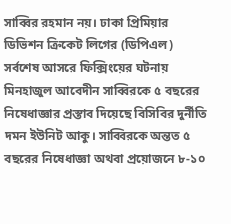সাব্বির রহমান নয়। ঢাকা প্রিমিয়ার ডিভিশন ক্রিকেট লিগের (ডিপিএল) সর্বশেষ আসরে ফিক্সিংয়ের ঘটনায় মিনহাজুল আবেদীন সাব্বিরকে ৫ বছরের নিষেধাজ্ঞার প্রস্তাব দিয়েছে বিসিবির দুর্নীতি দমন ইউনিট আকু। সাব্বিরকে অন্তত ৫ বছরের নিষেধাজ্ঞা অথবা প্রয়োজনে ৮-১০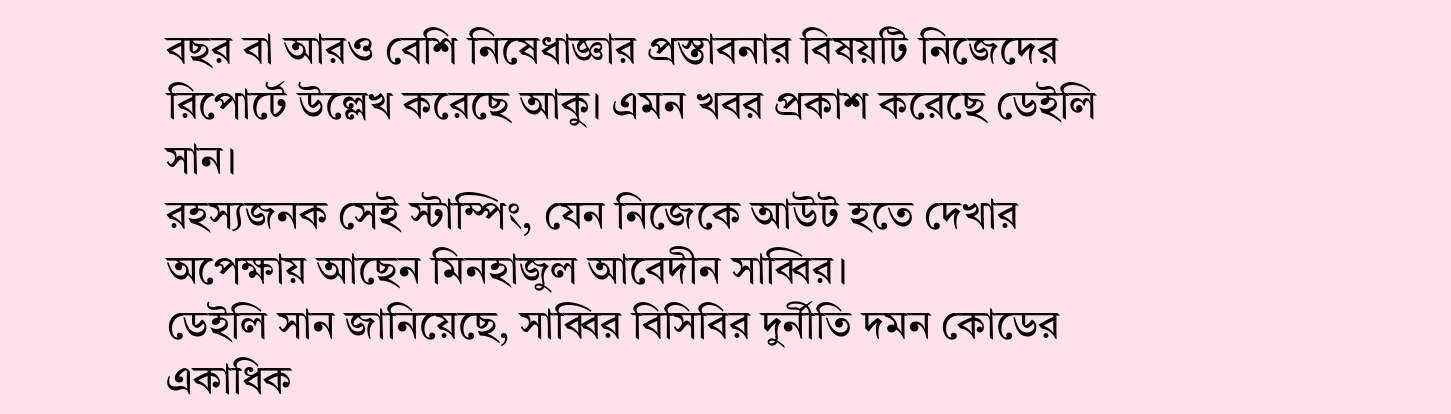বছর বা আরও বেশি নিষেধাজ্ঞার প্রস্তাবনার বিষয়টি নিজেদের রিপোর্টে উল্লেখ করেছে আকু। এমন খবর প্রকাশ করেছে ডেইলি সান।
রহস্যজনক সেই স্টাম্পিং, যেন নিজেকে আউট হতে দেখার অপেক্ষায় আছেন মিনহাজুল আবেদীন সাব্বির।
ডেইলি সান জানিয়েছে, সাব্বির বিসিবির দুর্নীতি দমন কোডের একাধিক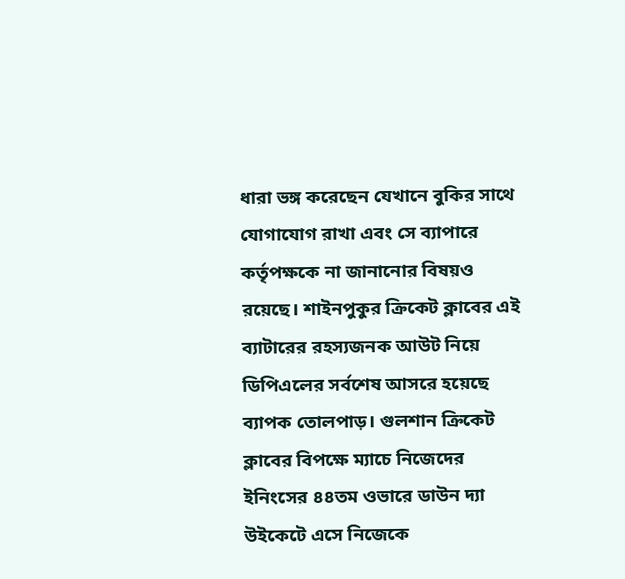ধারা ভঙ্গ করেছেন যেখানে বুকির সাথে যোগাযোগ রাখা এবং সে ব্যাপারে কর্তৃপক্ষকে না জানানোর বিষয়ও রয়েছে। শাইনপুকুর ক্রিকেট ক্লাবের এই ব্যাটারের রহস্যজনক আউট নিয়ে ডিপিএলের সর্বশেষ আসরে হয়েছে ব্যাপক তোলপাড়। গুলশান ক্রিকেট ক্লাবের বিপক্ষে ম্যাচে নিজেদের ইনিংসের ৪৪তম ওভারে ডাউন দ্যা উইকেটে এসে নিজেকে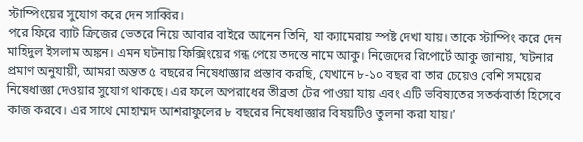স্টাম্পিংয়ের সুযোগ করে দেন সাব্বির।
পরে ফিরে ব্যাট ক্রিজের ভেতরে নিয়ে আবার বাইরে আনেন তিনি, যা ক্যামেরায় স্পষ্ট দেখা যায়। তাকে স্টাম্পিং করে দেন মাহিদুল ইসলাম অঙ্কন। এমন ঘটনায় ফিক্সিংয়ের গন্ধ পেয়ে তদন্তে নামে আকু। নিজেদের রিপোর্টে আকু জানায়, ‘ঘটনার প্রমাণ অনুযায়ী, আমরা অন্তত ৫ বছরের নিষেধাজ্ঞার প্রস্তাব করছি, যেখানে ৮-১০ বছর বা তার চেয়েও বেশি সময়ের নিষেধাজ্ঞা দেওয়ার সুযোগ থাকছে। এর ফলে অপরাধের তীব্রতা টের পাওয়া যায় এবং এটি ভবিষ্যতের সতর্কবার্তা হিসেবে কাজ করবে। এর সাথে মোহাম্মদ আশরাফুলের ৮ বছরের নিষেধাজ্ঞার বিষয়টিও তুলনা করা যায়।’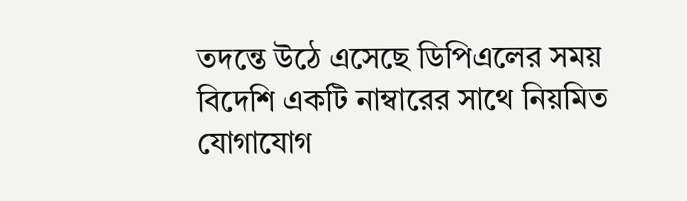তদন্তে উঠে এসেছে ডিপিএলের সময় বিদেশি একটি নাম্বারের সাথে নিয়মিত যোগাযোগ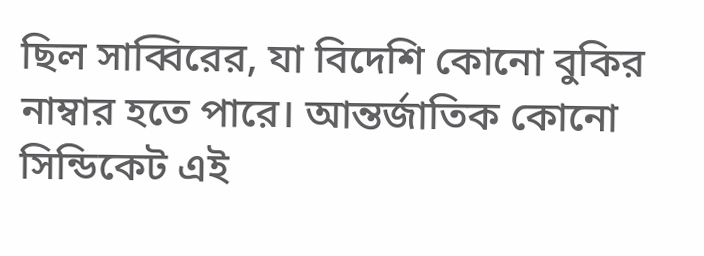ছিল সাব্বিরের, যা বিদেশি কোনো বুকির নাম্বার হতে পারে। আন্তর্জাতিক কোনো সিন্ডিকেট এই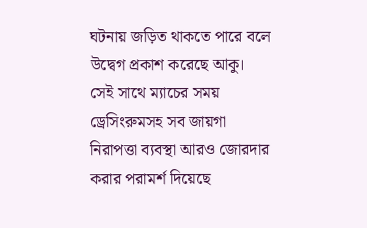ঘটনায় জড়িত থাকতে পারে বলে উদ্বেগ প্রকাশ করেছে আকু। সেই সাথে ম্যাচের সময় ড্রেসিংরুমসহ সব জায়গা নিরাপত্তা ব্যবস্থা আরও জোরদার করার পরামর্শ দিয়েছে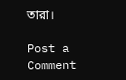তারা।

Post a Comment